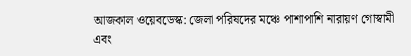আজকাল ওয়েবডেস্ক: জেলা পরিষদের মঞ্চে পাশাপাশি নারায়ণ গোস্বামী এবং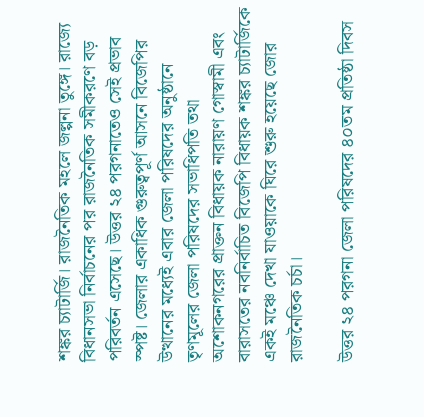শঙ্কর চ্যাটার্জি। রাজনৈতিক মহলে জল্পনা তুঙ্গে। রাজ্যে বিধানসভা নির্বাচনের পর রাজনৈতিক সমীকরণে বড় পরিবর্তন এসেছে। উত্তর ২৪ পরগনাতেও সেই প্রভাব স্পষ্ট। জেলার একাধিক গুরুত্বপূর্ণ আসনে বিজেপির উত্থানের মধ্যেই এবার জেলা পরিষদের অনুষ্ঠানে তৃণমূলের জেলা পরিষদের সভাধিপতি তথা অশোকনগরের প্রাক্তন বিধায়ক নারায়ণ গোস্বামী এবং বারাসতের নবনির্বাচিত বিজেপি বিধায়ক শঙ্কর চ্যাটার্জিকে একই মঞ্চে দেখা যাওয়াকে ঘিরে শুরু হয়েছে জোর রাজনৈতিক চর্চা।

উত্তর ২৪ পরগনা জেলা পরিষদের ৪০তম প্রতিষ্ঠা দিবস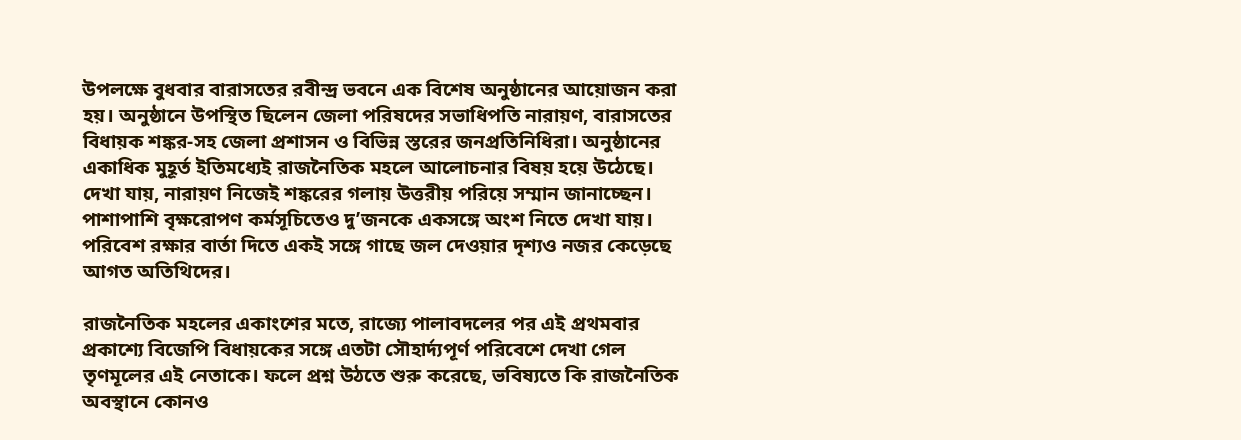উপলক্ষে বুধবার বারাসতের রবীন্দ্র ভবনে এক বিশেষ অনুষ্ঠানের আয়োজন করা হয়। অনুষ্ঠানে উপস্থিত ছিলেন জেলা পরিষদের সভাধিপতি নারায়ণ, বারাসতের বিধায়ক শঙ্কর-সহ জেলা প্রশাসন ও বিভিন্ন স্তরের জনপ্রতিনিধিরা। অনুষ্ঠানের একাধিক মুহূর্ত ইতিমধ্যেই রাজনৈতিক মহলে আলোচনার বিষয় হয়ে উঠেছে। দেখা যায়, নারায়ণ নিজেই শঙ্করের গলায় উত্তরীয় পরিয়ে সম্মান জানাচ্ছেন। পাশাপাশি বৃক্ষরোপণ কর্মসূচিতেও দু’জনকে একসঙ্গে অংশ নিতে দেখা যায়। পরিবেশ রক্ষার বার্তা দিতে একই সঙ্গে গাছে জল দেওয়ার দৃশ্যও নজর কেড়েছে আগত অতিথিদের।

রাজনৈতিক মহলের একাংশের মতে, রাজ্যে পালাবদলের পর এই প্রথমবার প্রকাশ্যে বিজেপি বিধায়কের সঙ্গে এতটা সৌহার্দ্যপূর্ণ পরিবেশে দেখা গেল তৃণমূলের এই নেতাকে। ফলে প্রশ্ন উঠতে শুরু করেছে, ভবিষ্যতে কি রাজনৈতিক অবস্থানে কোনও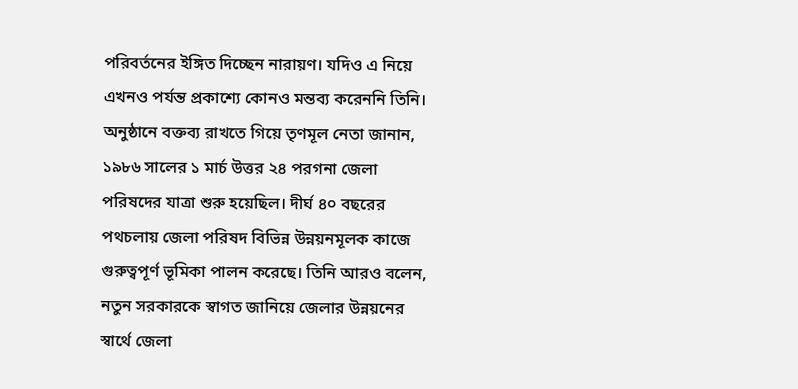পরিবর্তনের ইঙ্গিত দিচ্ছেন নারায়ণ। যদিও এ নিয়ে এখনও পর্যন্ত প্রকাশ্যে কোনও মন্তব্য করেননি তিনি। অনুষ্ঠানে বক্তব্য রাখতে গিয়ে তৃণমূল নেতা জানান, ১৯৮৬ সালের ১ মার্চ উত্তর ২৪ পরগনা জেলা পরিষদের যাত্রা শুরু হয়েছিল। দীর্ঘ ৪০ বছরের পথচলায় জেলা পরিষদ বিভিন্ন উন্নয়নমূলক কাজে গুরুত্বপূর্ণ ভূমিকা পালন করেছে। তিনি আরও বলেন, নতুন সরকারকে স্বাগত জানিয়ে জেলার উন্নয়নের স্বার্থে জেলা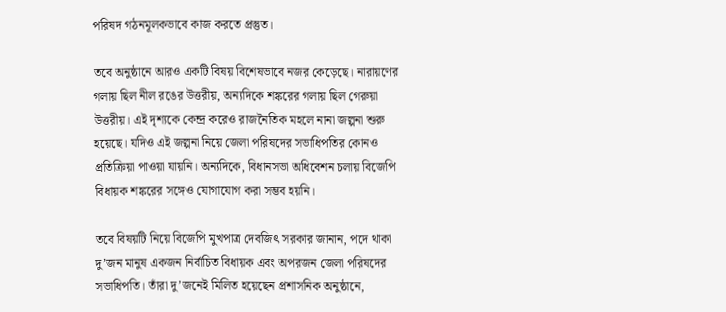পরিষদ গঠনমূলকভাবে কাজ করতে প্রস্তুত।

তবে অনুষ্ঠানে আরও একটি বিষয় বিশেষভাবে নজর কেড়েছে। নারায়ণের গলায় ছিল নীল রঙের উত্তরীয়, অন্যদিকে শঙ্করের গলায় ছিল গেরুয়া উত্তরীয়। এই দৃশ্যকে কেন্দ্র করেও রাজনৈতিক মহলে নানা জল্পনা শুরু হয়েছে। যদিও এই জল্পনা নিয়ে জেলা পরিষদের সভাধিপতির কোনও প্রতিক্রিয়া পাওয়া যায়নি। অন্যদিকে, বিধানসভা অধিবেশন চলায় বিজেপি বিধায়ক শঙ্করের সঙ্গেও যোগাযোগ করা সম্ভব হয়নি।

তবে বিষয়টি নিয়ে বিজেপি মুখপাত্র দেবজিৎ সরকার জানান, পদে থাকা দু’জন মানুষ একজন নির্বাচিত বিধায়ক এবং অপরজন জেলা পরিষদের সভাধিপতি। তাঁরা দু’জনেই মিলিত হয়েছেন প্রশাসনিক অনুষ্ঠানে,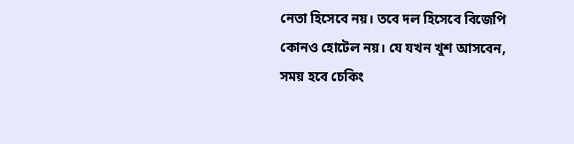নেতা হিসেবে নয়। তবে দল হিসেবে বিজেপি কোনও হোটেল নয়। যে যখন খুশ আসবেন, সময় হবে চেকিং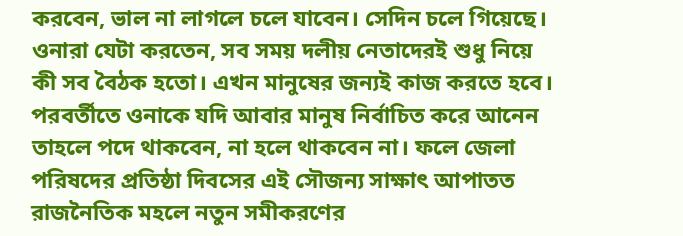করবেন, ভাল না লাগলে চলে যাবেন। সেদিন চলে গিয়েছে। ওনারা যেটা করতেন, সব সময় দলীয় নেতাদেরই শুধু নিয়ে কী সব বৈঠক হতো। এখন মানুষের জন্যই কাজ করতে হবে। পরবর্তীতে ওনাকে যদি আবার মানুষ নির্বাচিত করে আনেন তাহলে পদে থাকবেন, না হলে থাকবেন না। ফলে জেলা পরিষদের প্রতিষ্ঠা দিবসের এই সৌজন্য সাক্ষাৎ আপাতত রাজনৈতিক মহলে নতুন সমীকরণের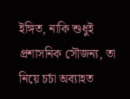ইঙ্গিত, নাকি শুধুই প্রশাসনিক সৌজন্য, তা নিয়ে চর্চা অব্যাহত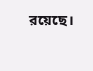রয়েছে।